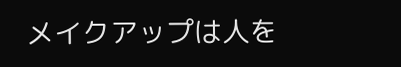メイクアップは人を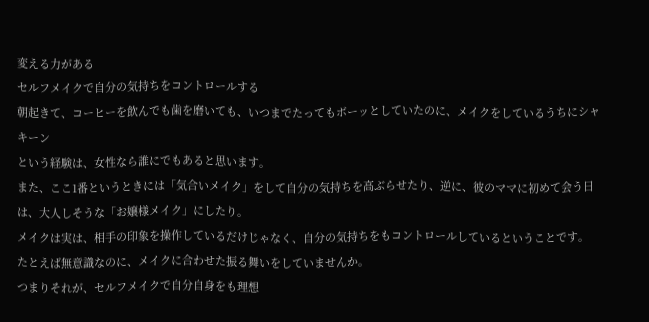変える力がある
セルフメイクで自分の気持ちをコントロールする
朝起きて、コーヒーを飲んでも歯を磨いても、いつまでたってもボーッとしていたのに、メイクをしているうちにシャキーン
という経験は、女性なら誰にでもあると思います。
また、ここ1番というときには「気合いメイク」をして自分の気持ちを高ぶらせたり、逆に、彼のママに初めて会う日は、大人しそうな「お嬢様メイク」にしたり。
メイクは実は、相手の印象を操作しているだけじゃなく、自分の気持ちをもコントロールしているということです。
たとえば無意識なのに、メイクに合わせた振る舞いをしていませんか。
つまりそれが、セルフメイクで自分自身をも理想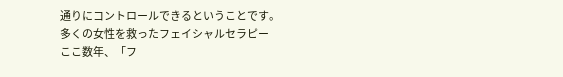通りにコントロールできるということです。
多くの女性を救ったフェイシャルセラピー
ここ数年、「フ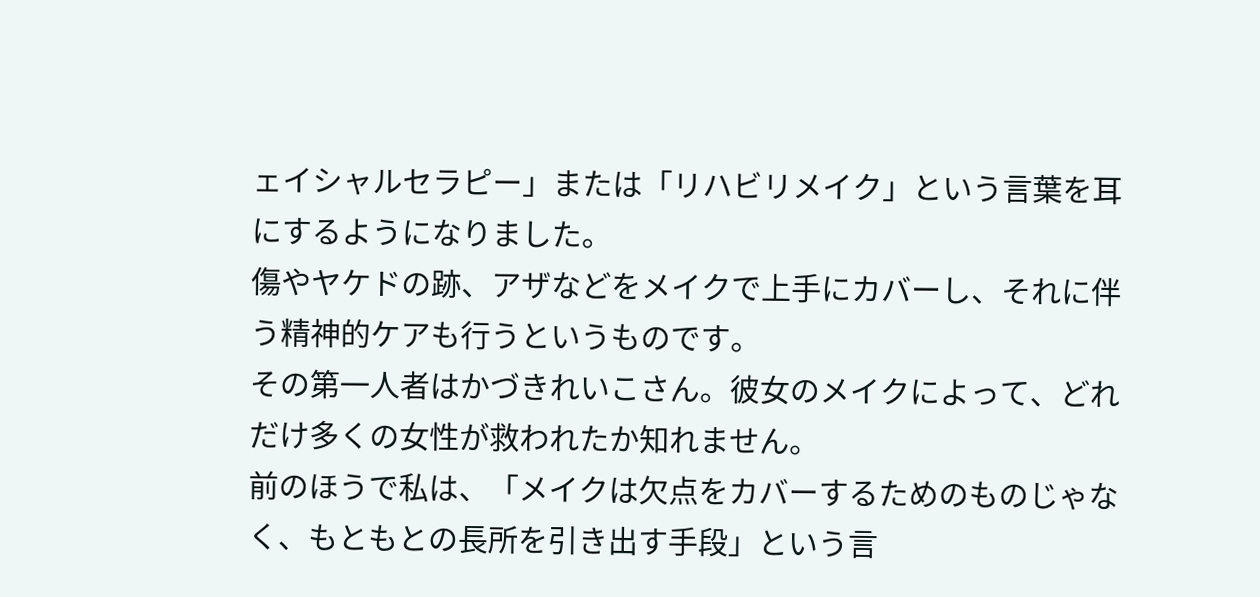ェイシャルセラピー」または「リハビリメイク」という言葉を耳にするようになりました。
傷やヤケドの跡、アザなどをメイクで上手にカバーし、それに伴う精神的ケアも行うというものです。
その第一人者はかづきれいこさん。彼女のメイクによって、どれだけ多くの女性が救われたか知れません。
前のほうで私は、「メイクは欠点をカバーするためのものじゃなく、もともとの長所を引き出す手段」という言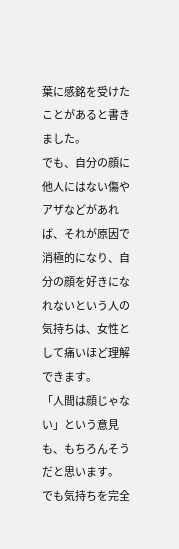葉に感銘を受けたことがあると書きました。
でも、自分の顔に他人にはない傷やアザなどがあれば、それが原因で消極的になり、自分の顔を好きになれないという人の気持ちは、女性として痛いほど理解できます。
「人間は顔じゃない」という意見も、もちろんそうだと思います。
でも気持ちを完全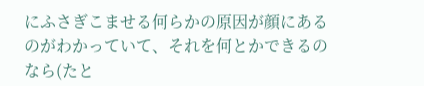にふさぎこませる何らかの原因が顔にあるのがわかっていて、それを何とかできるのなら(たと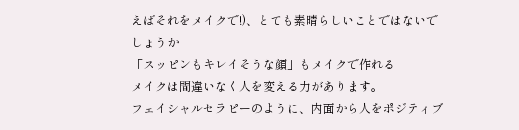えばそれをメイクで!)、とても素晴らしいことではないでしょうか
「スッピンもキレイそうな顔」もメイクで作れる
メイクは間違いなく人を変える力があります。
フェイシャルセラピーのように、内面から人をポジティブ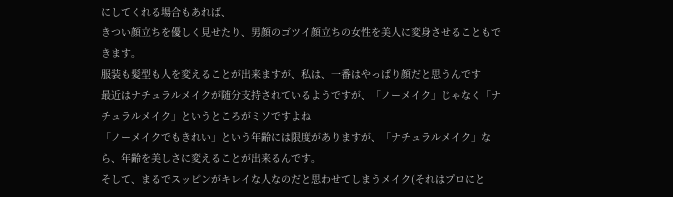にしてくれる場合もあれば、
きつい顔立ちを優しく見せたり、男顔のゴツイ顔立ちの女性を美人に変身させることもできます。
服装も髪型も人を変えることが出来ますが、私は、一番はやっぱり顔だと思うんです
最近はナチュラルメイクが随分支持されているようですが、「ノーメイク」じゃなく「ナチュラルメイク」というところがミソですよね
「ノーメイクでもきれい」という年齢には限度がありますが、「ナチュラルメイク」なら、年齢を美しさに変えることが出来るんです。
そして、まるでスッピンがキレイな人なのだと思わせてしまうメイク(それはプロにと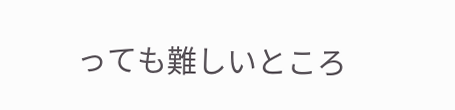っても難しいところ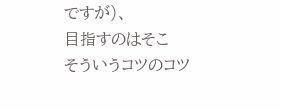ですが)、
目指すのはそこ
そういうコツのコツ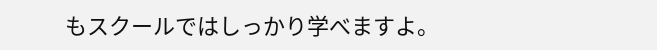もスクールではしっかり学べますよ。